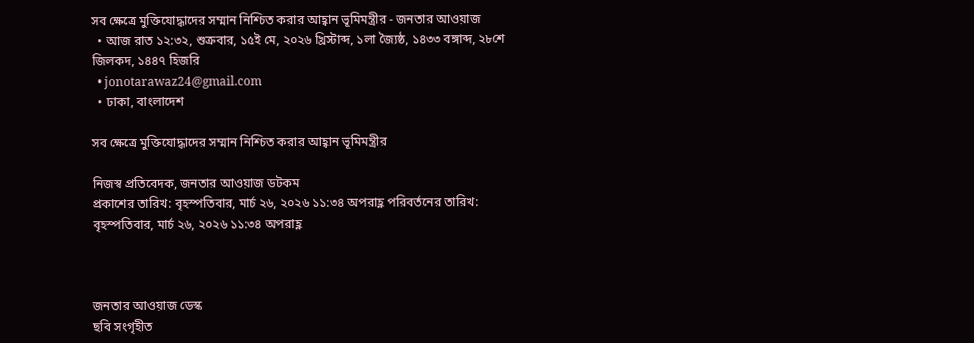সব ক্ষেত্রে মুক্তিযোদ্ধাদের সম্মান নিশ্চিত করার আহ্বান ভূমিমন্ত্রীর - জনতার আওয়াজ
  • আজ রাত ১২:৩২, শুক্রবার, ১৫ই মে, ২০২৬ খ্রিস্টাব্দ, ১লা জ্যৈষ্ঠ, ১৪৩৩ বঙ্গাব্দ, ২৮শে জিলকদ, ১৪৪৭ হিজরি
  • jonotarawaz24@gmail.com
  • ঢাকা, বাংলাদেশ

সব ক্ষেত্রে মুক্তিযোদ্ধাদের সম্মান নিশ্চিত করার আহ্বান ভূমিমন্ত্রীর

নিজস্ব প্রতিবেদক, জনতার আওয়াজ ডটকম
প্রকাশের তারিখ: বৃহস্পতিবার, মার্চ ২৬, ২০২৬ ১১:৩৪ অপরাহ্ণ পরিবর্তনের তারিখ: বৃহস্পতিবার, মার্চ ২৬, ২০২৬ ১১:৩৪ অপরাহ্ণ



জনতার আওয়াজ ডেস্ক
ছবি সংগৃহীত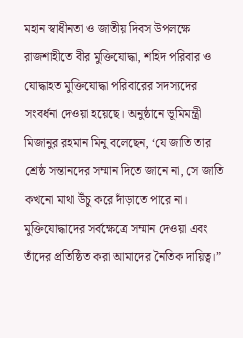মহান স্বাধীনতা ও জাতীয় দিবস উপলক্ষে রাজশাহীতে বীর মুক্তিযোদ্ধা, শহিদ পরিবার ও যোদ্ধাহত মুক্তিযোদ্ধা পরিবারের সদস্যদের সংবর্ধনা দেওয়া হয়েছে। অনুষ্ঠানে ভূমিমন্ত্রী মিজানুর রহমান মিনু বলেছেন, ‘যে জাতি তার শ্রেষ্ঠ সন্তানদের সম্মান দিতে জানে না, সে জাতি কখনো মাথা উঁচু করে দাঁড়াতে পারে না। মুক্তিযোদ্ধাদের সর্বক্ষেত্রে সম্মান দেওয়া এবং তাঁদের প্রতিষ্ঠিত করা আমাদের নৈতিক দায়িত্ব।”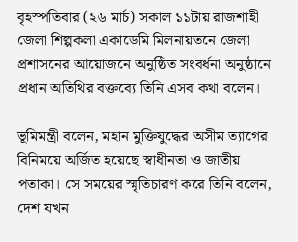বৃহস্পতিবার (২৬ মার্চ) সকাল ১১টায় রাজশাহী জেলা শিল্পকলা একাডেমি মিলনায়তনে জেলা প্রশাসনের আয়োজনে অনুষ্ঠিত সংবর্ধনা অনুষ্ঠানে প্রধান অতিথির বক্তব্যে তিনি এসব কথা বলেন।

ভূমিমন্ত্রী বলেন, মহান মুক্তিযুদ্ধের অসীম ত্যাগের বিনিময়ে অর্জিত হয়েছে স্বাধীনতা ও জাতীয় পতাকা। সে সময়ের স্মৃতিচারণ করে তিনি বলেন, দেশ যখন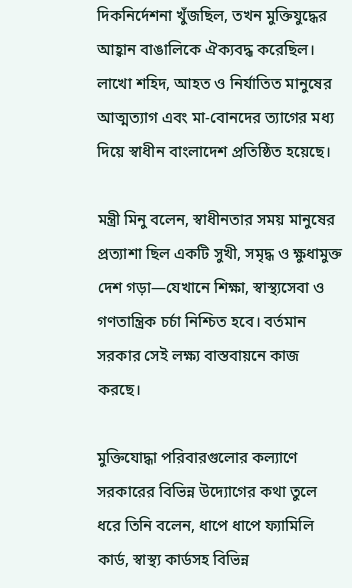দিকনির্দেশনা খুঁজছিল, তখন মুক্তিযুদ্ধের আহ্বান বাঙালিকে ঐক্যবদ্ধ করেছিল। লাখো শহিদ, আহত ও নির্যাতিত মানুষের আত্মত্যাগ এবং মা-বোনদের ত্যাগের মধ্য দিয়ে স্বাধীন বাংলাদেশ প্রতিষ্ঠিত হয়েছে।

মন্ত্রী মিনু বলেন, স্বাধীনতার সময় মানুষের প্রত্যাশা ছিল একটি সুখী, সমৃদ্ধ ও ক্ষুধামুক্ত দেশ গড়া—যেখানে শিক্ষা, স্বাস্থ্যসেবা ও গণতান্ত্রিক চর্চা নিশ্চিত হবে। বর্তমান সরকার সেই লক্ষ্য বাস্তবায়নে কাজ করছে।

মুক্তিযোদ্ধা পরিবারগুলোর কল্যাণে সরকারের বিভিন্ন উদ্যোগের কথা তুলে ধরে তিনি বলেন, ধাপে ধাপে ফ্যামিলি কার্ড, স্বাস্থ্য কার্ডসহ বিভিন্ন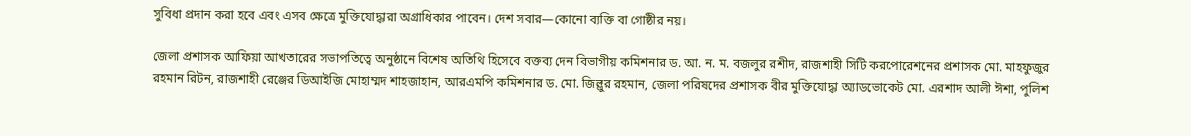সুবিধা প্রদান করা হবে এবং এসব ক্ষেত্রে মুক্তিযোদ্ধারা অগ্রাধিকার পাবেন। দেশ সবার—কোনো ব্যক্তি বা গোষ্ঠীর নয়।

জেলা প্রশাসক আফিয়া আখতারের সভাপতিত্বে অনুষ্ঠানে বিশেষ অতিথি হিসেবে বক্তব্য দেন বিভাগীয় কমিশনার ড. আ. ন. ম. বজলুর রশীদ, রাজশাহী সিটি করপোরেশনের প্রশাসক মো. মাহফুজুর রহমান রিটন, রাজশাহী রেঞ্জের ডিআইজি মোহাম্মদ শাহজাহান, আরএমপি কমিশনার ড. মো. জিল্লুর রহমান, জেলা পরিষদের প্রশাসক বীর মুক্তিযোদ্ধা অ্যাডভোকেট মো. এরশাদ আলী ঈশা, পুলিশ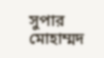সুপার মোহাম্মদ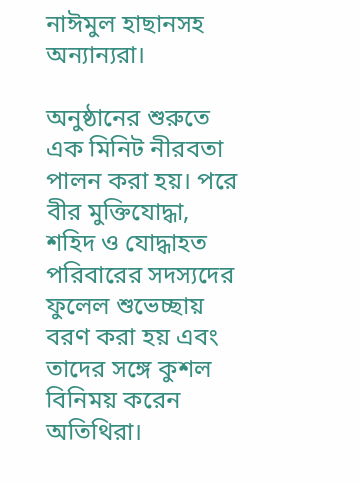নাঈমুল হাছানসহ অন্যান্যরা।

অনুষ্ঠানের শুরুতে এক মিনিট নীরবতা পালন করা হয়। পরে বীর মুক্তিযোদ্ধা, শহিদ ও যোদ্ধাহত পরিবারের সদস্যদের ফুলেল শুভেচ্ছায় বরণ করা হয় এবং তাদের সঙ্গে কুশল বিনিময় করেন অতিথিরা।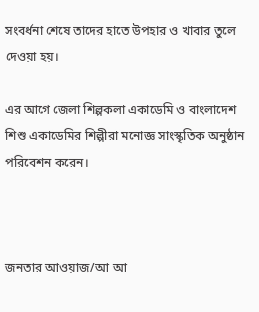সংবর্ধনা শেষে তাদের হাতে উপহার ও খাবার তুলে দেওয়া হয়।

এর আগে জেলা শিল্পকলা একাডেমি ও বাংলাদেশ শিশু একাডেমির শিল্পীরা মনোজ্ঞ সাংস্কৃতিক অনুষ্ঠান পরিবেশন করেন।



জনতার আওয়াজ/আ আ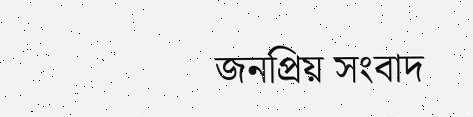জনপ্রিয় সংবাদ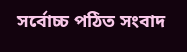সর্বোচ্চ পঠিত সংবাদ